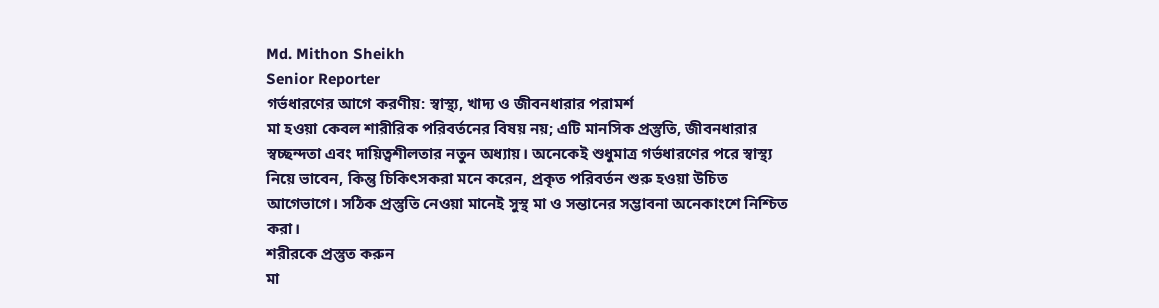Md. Mithon Sheikh
Senior Reporter
গর্ভধারণের আগে করণীয়: স্বাস্থ্য, খাদ্য ও জীবনধারার পরামর্শ
মা হওয়া কেবল শারীরিক পরিবর্তনের বিষয় নয়; এটি মানসিক প্রস্তুতি, জীবনধারার স্বচ্ছন্দতা এবং দায়িত্বশীলতার নতুন অধ্যায়। অনেকেই শুধুমাত্র গর্ভধারণের পরে স্বাস্থ্য নিয়ে ভাবেন, কিন্তু চিকিৎসকরা মনে করেন, প্রকৃত পরিবর্তন শুরু হওয়া উচিত আগেভাগে। সঠিক প্রস্তুতি নেওয়া মানেই সুস্থ মা ও সন্তানের সম্ভাবনা অনেকাংশে নিশ্চিত করা।
শরীরকে প্রস্তুত করুন
মা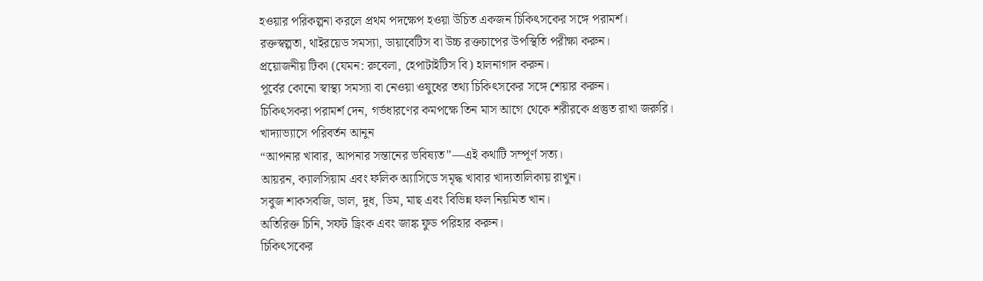হওয়ার পরিকল্পনা করলে প্রথম পদক্ষেপ হওয়া উচিত একজন চিকিৎসকের সঙ্গে পরামর্শ।
রক্তস্বল্পতা, থাইরয়েড সমস্যা, ডায়াবেটিস বা উচ্চ রক্তচাপের উপস্থিতি পরীক্ষা করুন।
প্রয়োজনীয় টিকা (যেমন: রুবেলা, হেপাটাইটিস বি) হালনাগাদ করুন।
পূর্বের কোনো স্বাস্থ্য সমস্যা বা নেওয়া ওষুধের তথ্য চিকিৎসকের সঙ্গে শেয়ার করুন।
চিকিৎসকরা পরামর্শ দেন, গর্ভধারণের কমপক্ষে তিন মাস আগে থেকে শরীরকে প্রস্তুত রাখা জরুরি।
খাদ্যাভ্যাসে পরিবর্তন আনুন
“আপনার খাবার, আপনার সন্তানের ভবিষ্যত”—এই কথাটি সম্পূর্ণ সত্য।
আয়রন, ক্যালসিয়াম এবং ফলিক অ্যাসিডে সমৃদ্ধ খাবার খাদ্যতালিকায় রাখুন।
সবুজ শাকসবজি, ডাল, দুধ, ডিম, মাছ এবং বিভিন্ন ফল নিয়মিত খান।
অতিরিক্ত চিনি, সফট ড্রিংক এবং জাঙ্ক ফুড পরিহার করুন।
চিকিৎসকের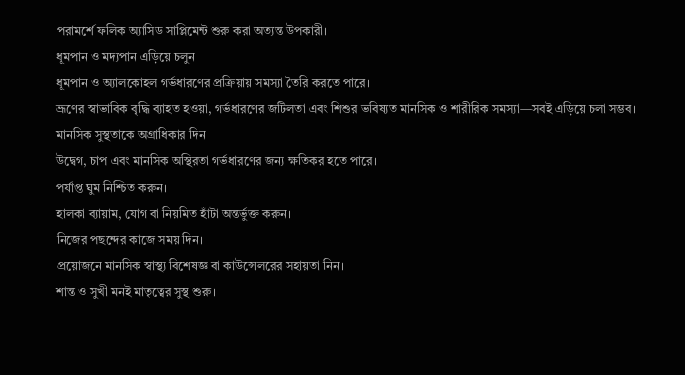পরামর্শে ফলিক অ্যাসিড সাপ্লিমেন্ট শুরু করা অত্যন্ত উপকারী।
ধূমপান ও মদ্যপান এড়িয়ে চলুন
ধূমপান ও অ্যালকোহল গর্ভধারণের প্রক্রিয়ায় সমস্যা তৈরি করতে পারে।
ভ্রূণের স্বাভাবিক বৃদ্ধি ব্যাহত হওয়া, গর্ভধারণের জটিলতা এবং শিশুর ভবিষ্যত মানসিক ও শারীরিক সমস্যা—সবই এড়িয়ে চলা সম্ভব।
মানসিক সুস্থতাকে অগ্রাধিকার দিন
উদ্বেগ, চাপ এবং মানসিক অস্থিরতা গর্ভধারণের জন্য ক্ষতিকর হতে পারে।
পর্যাপ্ত ঘুম নিশ্চিত করুন।
হালকা ব্যায়াম, যোগ বা নিয়মিত হাঁটা অন্তর্ভুক্ত করুন।
নিজের পছন্দের কাজে সময় দিন।
প্রয়োজনে মানসিক স্বাস্থ্য বিশেষজ্ঞ বা কাউন্সেলরের সহায়তা নিন।
শান্ত ও সুখী মনই মাতৃত্বের সুস্থ শুরু।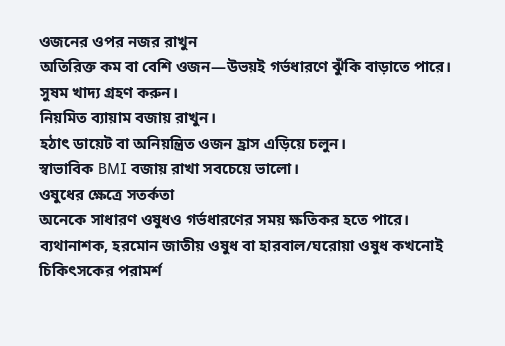ওজনের ওপর নজর রাখুন
অতিরিক্ত কম বা বেশি ওজন—উভয়ই গর্ভধারণে ঝুঁকি বাড়াতে পারে।
সুষম খাদ্য গ্রহণ করুন।
নিয়মিত ব্যায়াম বজায় রাখুন।
হঠাৎ ডায়েট বা অনিয়ন্ত্রিত ওজন হ্রাস এড়িয়ে চলুন।
স্বাভাবিক BMI বজায় রাখা সবচেয়ে ভালো।
ওষুধের ক্ষেত্রে সতর্কতা
অনেকে সাধারণ ওষুধও গর্ভধারণের সময় ক্ষতিকর হতে পারে।
ব্যথানাশক, হরমোন জাতীয় ওষুধ বা হারবাল/ঘরোয়া ওষুধ কখনোই চিকিৎসকের পরামর্শ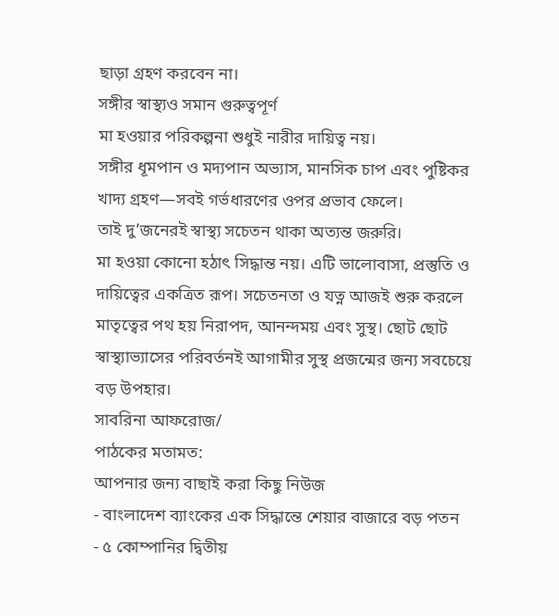ছাড়া গ্রহণ করবেন না।
সঙ্গীর স্বাস্থ্যও সমান গুরুত্বপূর্ণ
মা হওয়ার পরিকল্পনা শুধুই নারীর দায়িত্ব নয়।
সঙ্গীর ধূমপান ও মদ্যপান অভ্যাস, মানসিক চাপ এবং পুষ্টিকর খাদ্য গ্রহণ—সবই গর্ভধারণের ওপর প্রভাব ফেলে।
তাই দু’জনেরই স্বাস্থ্য সচেতন থাকা অত্যন্ত জরুরি।
মা হওয়া কোনো হঠাৎ সিদ্ধান্ত নয়। এটি ভালোবাসা, প্রস্তুতি ও দায়িত্বের একত্রিত রূপ। সচেতনতা ও যত্ন আজই শুরু করলে মাতৃত্বের পথ হয় নিরাপদ, আনন্দময় এবং সুস্থ। ছোট ছোট স্বাস্থ্যাভ্যাসের পরিবর্তনই আগামীর সুস্থ প্রজন্মের জন্য সবচেয়ে বড় উপহার।
সাবরিনা আফরোজ/
পাঠকের মতামত:
আপনার জন্য বাছাই করা কিছু নিউজ
- বাংলাদেশ ব্যাংকের এক সিদ্ধান্তে শেয়ার বাজারে বড় পতন
- ৫ কোম্পানির দ্বিতীয়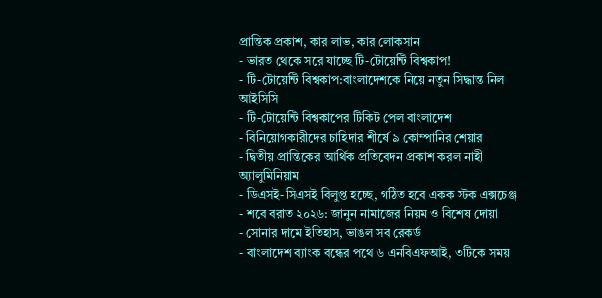প্রান্তিক প্রকাশ, কার লাভ, কার লোকসান
- ভারত থেকে সরে যাচ্ছে টি-টোয়েন্টি বিশ্বকাপ!
- টি-টোয়েন্টি বিশ্বকাপ:বাংলাদেশকে নিয়ে নতুন সিদ্ধান্ত নিল আইসিসি
- টি-টোয়েন্টি বিশ্বকাপের টিকিট পেল বাংলাদেশ
- বিনিয়োগকারীদের চাহিদার শীর্ষে ৯ কোম্পানির শেয়ার
- দ্বিতীয় প্রান্তিকের আর্থিক প্রতিবেদন প্রকাশ করল নাহী অ্যালুমিনিয়াম
- ডিএসই-সিএসই বিলুপ্ত হচ্ছে, গঠিত হবে একক স্টক এক্সচেঞ্জ
- শবে বরাত ২০২৬: জানুন নামাজের নিয়ম ও বিশেষ দোয়া
- সোনার দামে ইতিহাস, ভাঙল সব রেকর্ড
- বাংলাদেশ ব্যাংক বন্ধের পথে ৬ এনবিএফআই, ৩টিকে সময়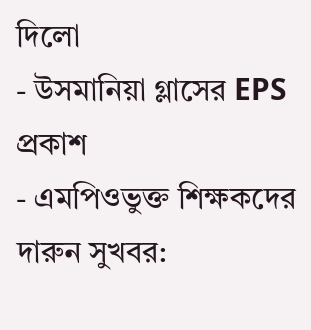দিলো
- উসমানিয়া গ্লাসের EPS প্রকাশ
- এমপিওভুক্ত শিক্ষকদের দারুন সুখবর: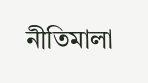নীতিমালা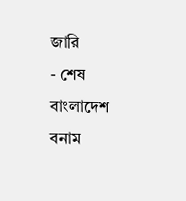জারি
- শেষ বাংলাদেশ বনাম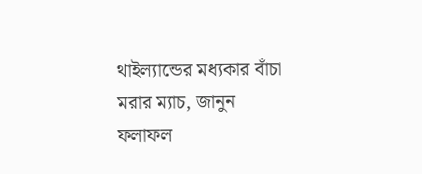থাইল্যান্ডের মধ্যকার বাঁচা মরার ম্যাচ, জানুন ফলাফল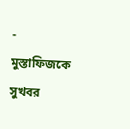- মুস্তাফিজকে সুখবর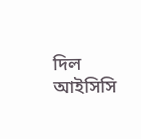দিল আইসিসি